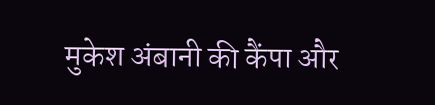मुकेश अंबानी की कैंपा और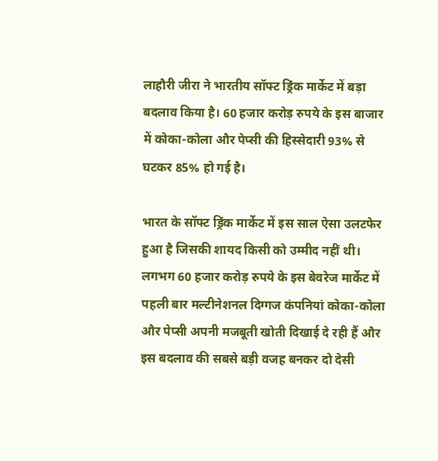लाहौरी जीरा ने भारतीय सॉफ्ट ड्रिंक मार्केट में बड़ा बदलाव किया है। 60 हजार करोड़ रुपये के इस बाजार में कोका-कोला और पेप्सी की हिस्सेदारी 93% से घटकर 85% हो गई है।

भारत के सॉफ्ट ड्रिंक मार्केट में इस साल ऐसा उलटफेर हुआ है जिसकी शायद किसी को उम्मीद नहीं थी। लगभग 60 हजार करोड़ रुपये के इस बेवरेज मार्केट में पहली बार मल्टीनेशनल दिग्गज कंपनियां कोका-कोला और पेप्सी अपनी मजबूती खोती दिखाई दे रही हैं और इस बदलाव की सबसे बड़ी वजह बनकर दो देसी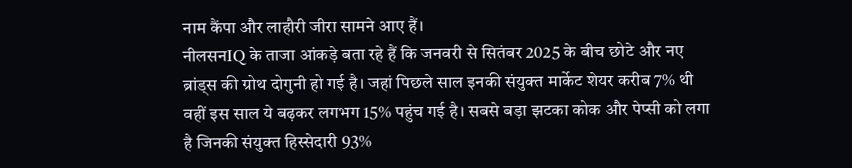नाम कैंपा और लाहौरी जीरा सामने आए हैं।
नीलसनIQ के ताजा आंकड़े बता रहे हैं कि जनवरी से सितंबर 2025 के बीच छोटे और नए ब्रांड्स की ग्रोथ दोगुनी हो गई है। जहां पिछले साल इनकी संयुक्त मार्केट शेयर करीब 7% थी वहीं इस साल ये बढ़कर लगभग 15% पहुंच गई है। सबसे बड़ा झटका कोक और पेप्सी को लगा है जिनकी संयुक्त हिस्सेदारी 93%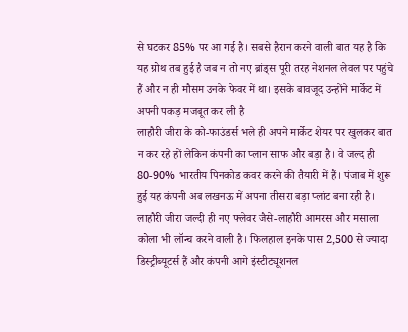से घटकर 85% पर आ गई है। सबसे हैरान करने वाली बात यह है कि यह ग्रोथ तब हुई है जब न तो नए ब्रांड्स पूरी तरह नेशनल लेवल पर पहुंचे हैं और न ही मौसम उनके फेवर में था। इसके बावजूद उन्होंने मार्केट में अपनी पकड़ मजबूत कर ली है
लाहौरी जीरा के को-फाउंडर्स भले ही अपने मार्केट शेयर पर खुलकर बात न कर रहे हों लेकिन कंपनी का प्लान साफ और बड़ा है। वे जल्द ही 80-90% भारतीय पिनकोड कवर करने की तैयारी में हैं। पंजाब में शुरू हुई यह कंपनी अब लखनऊ में अपना तीसरा बड़ा प्लांट बना रही है। लाहौरी जीरा जल्दी ही नए फ्लेवर जैसे-लाहौरी आमरस और मसाला कोला भी लॉन्च करने वाली है। फिलहाल इनके पास 2,500 से ज्यादा डिस्ट्रीब्यूटर्स हैं और कंपनी आगे इंस्टीट्यूशनल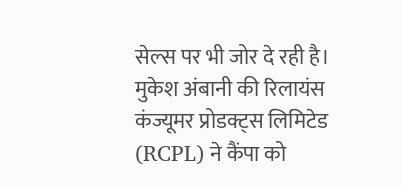सेल्स पर भी जोर दे रही है।
मुकेश अंबानी की रिलायंस कंज्यूमर प्रोडक्ट्स लिमिटेड (RCPL) ने कैंपा को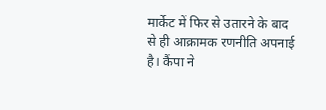मार्केट में फिर से उतारने के बाद से ही आक्रामक रणनीति अपनाई है। कैंपा ने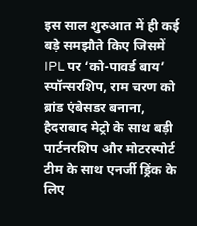इस साल शुरुआत में ही कई बड़े समझौते किए जिसमें IPL पर ‘को-पावर्ड बाय’ स्पॉन्सरशिप, राम चरण को ब्रांड एंबेसडर बनाना, हैदराबाद मेट्रो के साथ बड़ी पार्टनरशिप और मोटरस्पोर्ट टीम के साथ एनर्जी ड्रिंक के लिए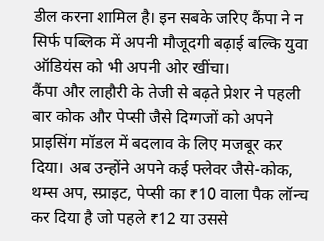डील करना शामिल है। इन सबके जरिए कैंपा ने न सिर्फ पब्लिक में अपनी मौजूदगी बढ़ाई बल्कि युवा ऑडियंस को भी अपनी ओर खींचा।
कैंपा और लाहौरी के तेजी से बढ़ते प्रेशर ने पहली बार कोक और पेप्सी जैसे दिग्गजों को अपने प्राइसिंग मॉडल में बदलाव के लिए मजबूर कर दिया। अब उन्होंने अपने कई फ्लेवर जैसे-कोक, थम्स अप, स्प्राइट, पेप्सी का ₹10 वाला पैक लॉन्च कर दिया है जो पहले ₹12 या उससे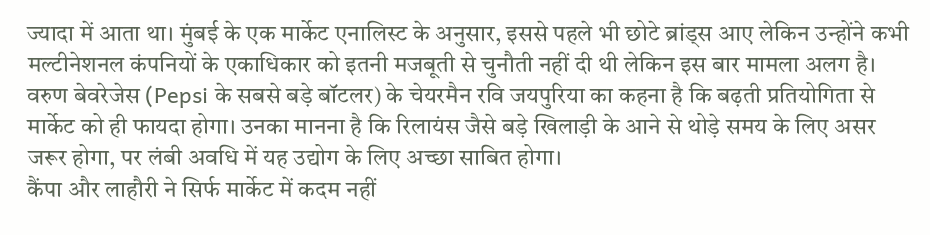ज्यादा में आता था। मुंबई के एक मार्केट एनालिस्ट के अनुसार, इससे पहले भी छोटे ब्रांड्स आए लेकिन उन्होंने कभी मल्टीनेशनल कंपनियों के एकाधिकार को इतनी मजबूती से चुनौती नहीं दी थी लेकिन इस बार मामला अलग है।
वरुण बेवरेजेस (Pepsi के सबसे बड़े बॉटलर) के चेयरमैन रवि जयपुरिया का कहना है कि बढ़ती प्रतियोगिता से मार्केट को ही फायदा होगा। उनका मानना है कि रिलायंस जैसे बड़े खिलाड़ी के आने से थोड़े समय के लिए असर जरूर होगा, पर लंबी अवधि में यह उद्योग के लिए अच्छा साबित होगा।
कैंपा और लाहौरी ने सिर्फ मार्केट में कदम नहीं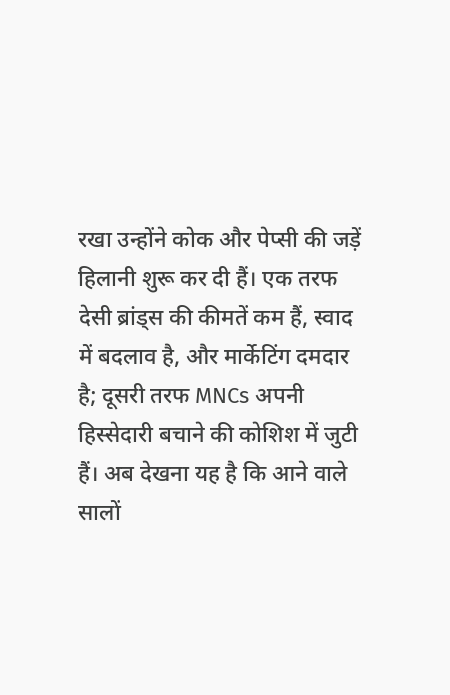रखा उन्होंने कोक और पेप्सी की जड़ें हिलानी शुरू कर दी हैं। एक तरफ देसी ब्रांड्स की कीमतें कम हैं, स्वाद में बदलाव है, और मार्केटिंग दमदार है; दूसरी तरफ MNCs अपनी हिस्सेदारी बचाने की कोशिश में जुटी हैं। अब देखना यह है कि आने वाले सालों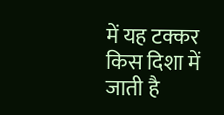में यह टक्कर किस दिशा में जाती है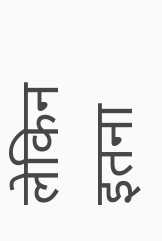लेकिन इतना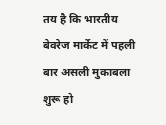तय है कि भारतीय बेवरेज मार्केट में पहली बार असली मुकाबला शुरू हो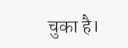चुका है।